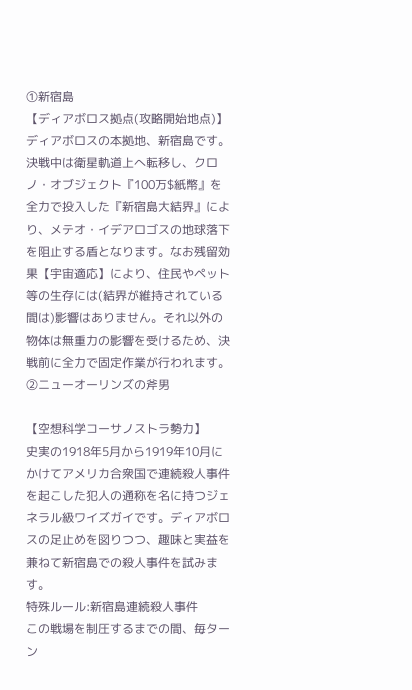①新宿島
【ディアボロス拠点(攻略開始地点)】
ディアボロスの本拠地、新宿島です。決戦中は衛星軌道上へ転移し、クロノ・オブジェクト『100万$紙幣』を全力で投入した『新宿島大結界』により、メテオ・イデアロゴスの地球落下を阻止する盾となります。なお残留効果【宇宙適応】により、住民やペット等の生存には(結界が維持されている間は)影響はありません。それ以外の物体は無重力の影響を受けるため、決戦前に全力で固定作業が行われます。
②ニューオーリンズの斧男

【空想科学コーサノストラ勢力】
史実の1918年5月から1919年10月にかけてアメリカ合衆国で連続殺人事件を起こした犯人の通称を名に持つジェネラル級ワイズガイです。ディアボロスの足止めを図りつつ、趣味と実益を兼ねて新宿島での殺人事件を試みます。
特殊ルール:新宿島連続殺人事件
この戦場を制圧するまでの間、毎ターン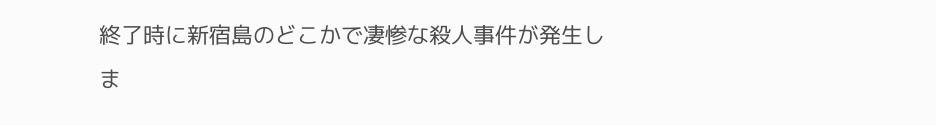終了時に新宿島のどこかで凄惨な殺人事件が発生しま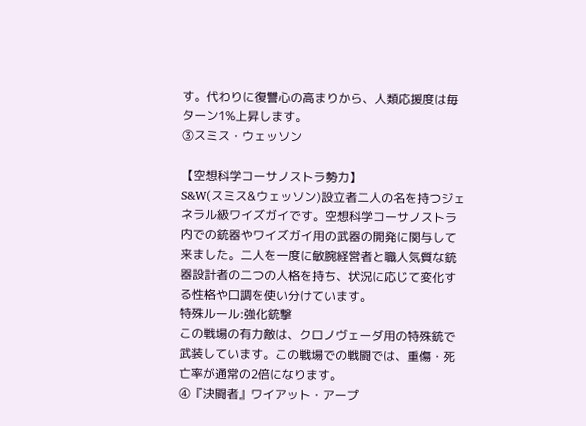す。代わりに復讐心の高まりから、人類応援度は毎ターン1%上昇します。
③スミス・ウェッソン

【空想科学コーサノストラ勢力】
S&W(スミス&ウェッソン)設立者二人の名を持つジェネラル級ワイズガイです。空想科学コーサノストラ内での銃器やワイズガイ用の武器の開発に関与して来ました。二人を一度に敏腕経営者と職人気質な銃器設計者の二つの人格を持ち、状況に応じて変化する性格や口調を使い分けています。
特殊ルール:強化銃撃
この戦場の有力敵は、クロノヴェーダ用の特殊銃で武装しています。この戦場での戦闘では、重傷・死亡率が通常の2倍になります。
④『決闘者』ワイアット・アープ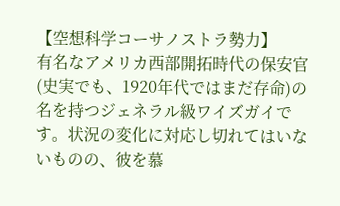【空想科学コーサノストラ勢力】
有名なアメリカ西部開拓時代の保安官(史実でも、1920年代ではまだ存命)の名を持つジェネラル級ワイズガイです。状況の変化に対応し切れてはいないものの、彼を慕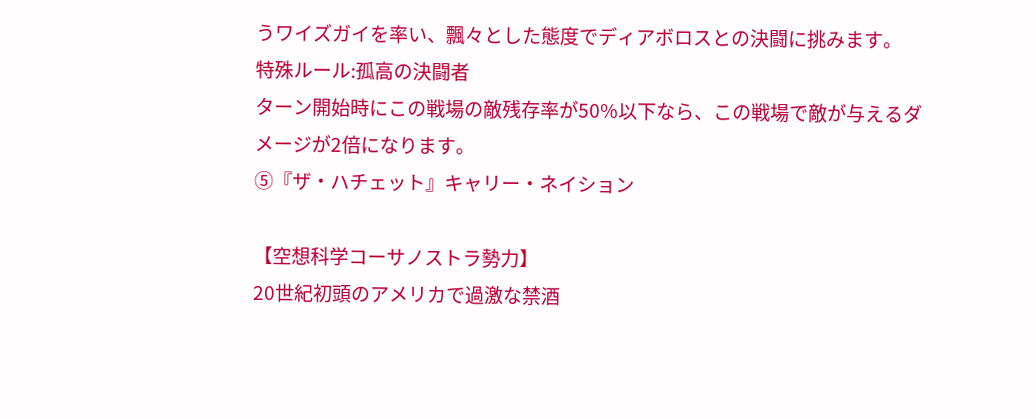うワイズガイを率い、飄々とした態度でディアボロスとの決闘に挑みます。
特殊ルール:孤高の決闘者
ターン開始時にこの戦場の敵残存率が50%以下なら、この戦場で敵が与えるダメージが2倍になります。
⑤『ザ・ハチェット』キャリー・ネイション

【空想科学コーサノストラ勢力】
20世紀初頭のアメリカで過激な禁酒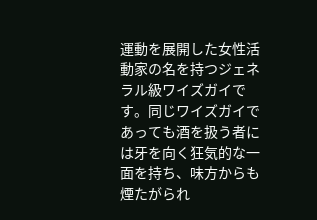運動を展開した女性活動家の名を持つジェネラル級ワイズガイです。同じワイズガイであっても酒を扱う者には牙を向く狂気的な一面を持ち、味方からも煙たがられ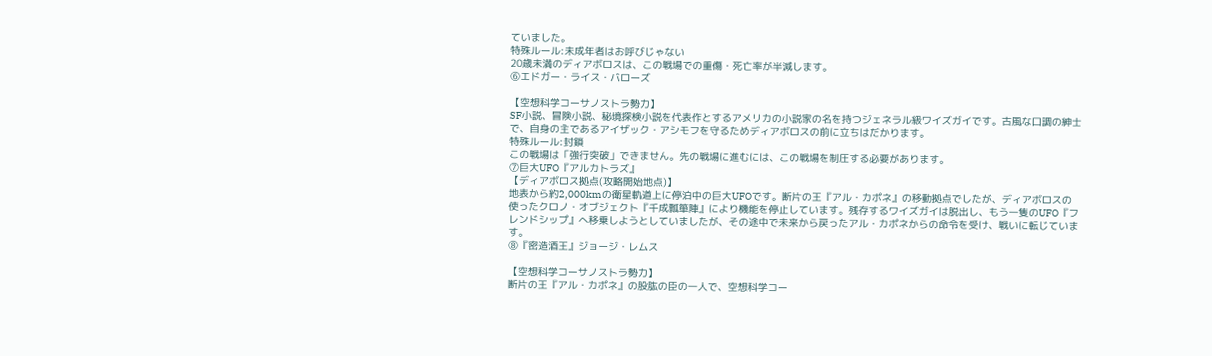ていました。
特殊ルール:未成年者はお呼びじゃない
20歳未満のディアボロスは、この戦場での重傷・死亡率が半減します。
⑥エドガー・ライス・バローズ

【空想科学コーサノストラ勢力】
SF小説、冒険小説、秘境探検小説を代表作とするアメリカの小説家の名を持つジェネラル級ワイズガイです。古風な口調の紳士で、自身の主であるアイザック・アシモフを守るためディアボロスの前に立ちはだかります。
特殊ルール:封鎖
この戦場は「強行突破」できません。先の戦場に進むには、この戦場を制圧する必要があります。
⑦巨大UFO『アルカトラズ』
【ディアボロス拠点(攻略開始地点)】
地表から約2,000kmの衛星軌道上に停泊中の巨大UFOです。断片の王『アル・カポネ』の移動拠点でしたが、ディアボロスの使ったクロノ・オブジェクト『千成瓢箪陣』により機能を停止しています。残存するワイズガイは脱出し、もう一隻のUFO『フレンドシップ』へ移乗しようとしていましたが、その途中で未来から戻ったアル・カポネからの命令を受け、戦いに転じています。
⑧『密造酒王』ジョージ・レムス

【空想科学コーサノストラ勢力】
断片の王『アル・カポネ』の股肱の臣の一人で、空想科学コー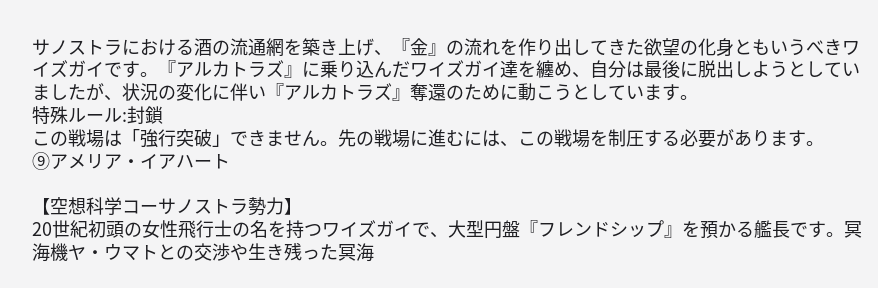サノストラにおける酒の流通網を築き上げ、『金』の流れを作り出してきた欲望の化身ともいうべきワイズガイです。『アルカトラズ』に乗り込んだワイズガイ達を纏め、自分は最後に脱出しようとしていましたが、状況の変化に伴い『アルカトラズ』奪還のために動こうとしています。
特殊ルール:封鎖
この戦場は「強行突破」できません。先の戦場に進むには、この戦場を制圧する必要があります。
⑨アメリア・イアハート

【空想科学コーサノストラ勢力】
20世紀初頭の女性飛行士の名を持つワイズガイで、大型円盤『フレンドシップ』を預かる艦長です。冥海機ヤ・ウマトとの交渉や生き残った冥海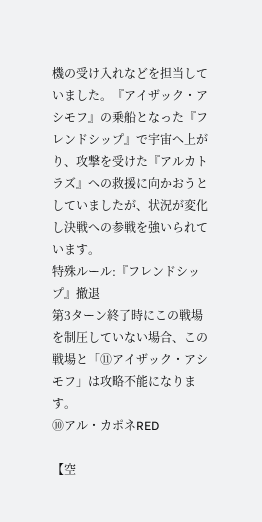機の受け入れなどを担当していました。『アイザック・アシモフ』の乗船となった『フレンドシップ』で宇宙へ上がり、攻撃を受けた『アルカトラズ』への救援に向かおうとしていましたが、状況が変化し決戦への参戦を強いられています。
特殊ルール:『フレンドシップ』撤退
第3ターン終了時にこの戦場を制圧していない場合、この戦場と「⑪アイザック・アシモフ」は攻略不能になります。
⑩アル・カポネRED

【空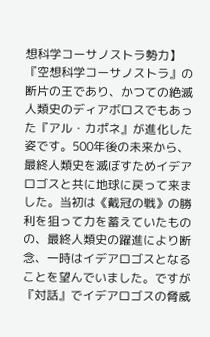想科学コーサノストラ勢力】
『空想科学コーサノストラ』の断片の王であり、かつての絶滅人類史のディアボロスでもあった『アル・カポネ』が進化した姿です。500年後の未来から、最終人類史を滅ぼすためイデアロゴスと共に地球に戻って来ました。当初は《戴冠の戦》の勝利を狙って力を蓄えていたものの、最終人類史の躍進により断念、一時はイデアロゴスとなることを望んでいました。ですが『対話』でイデアロゴスの脅威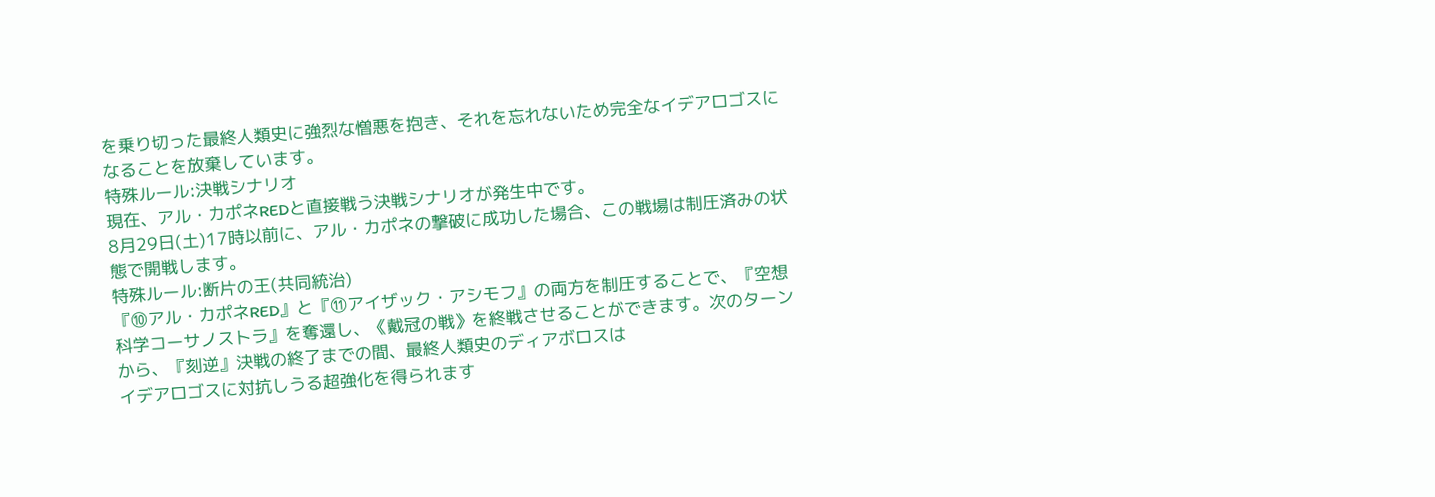を乗り切った最終人類史に強烈な憎悪を抱き、それを忘れないため完全なイデアロゴスになることを放棄しています。
特殊ルール:決戦シナリオ
現在、アル・カポネREDと直接戦う決戦シナリオが発生中です。
8月29日(土)17時以前に、アル・カポネの撃破に成功した場合、この戦場は制圧済みの状態で開戦します。
特殊ルール:断片の王(共同統治)
『⑩アル・カポネRED』と『⑪アイザック・アシモフ』の両方を制圧することで、『空想科学コーサノストラ』を奪還し、《戴冠の戦》を終戦させることができます。次のターンから、『刻逆』決戦の終了までの間、最終人類史のディアボロスは
イデアロゴスに対抗しうる超強化を得られます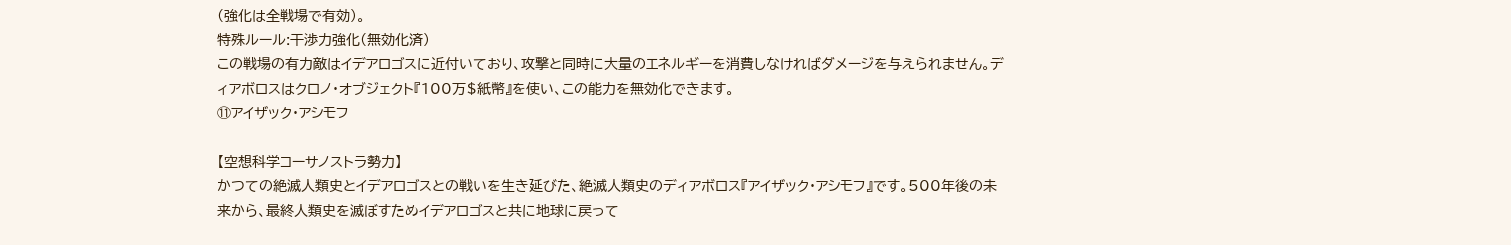(強化は全戦場で有効)。
特殊ルール:干渉力強化(無効化済)
この戦場の有力敵はイデアロゴスに近付いており、攻撃と同時に大量のエネルギーを消費しなければダメージを与えられません。ディアボロスはクロノ・オブジェクト『100万$紙幣』を使い、この能力を無効化できます。
⑪アイザック・アシモフ

【空想科学コーサノストラ勢力】
かつての絶滅人類史とイデアロゴスとの戦いを生き延びた、絶滅人類史のディアボロス『アイザック・アシモフ』です。500年後の未来から、最終人類史を滅ぼすためイデアロゴスと共に地球に戻って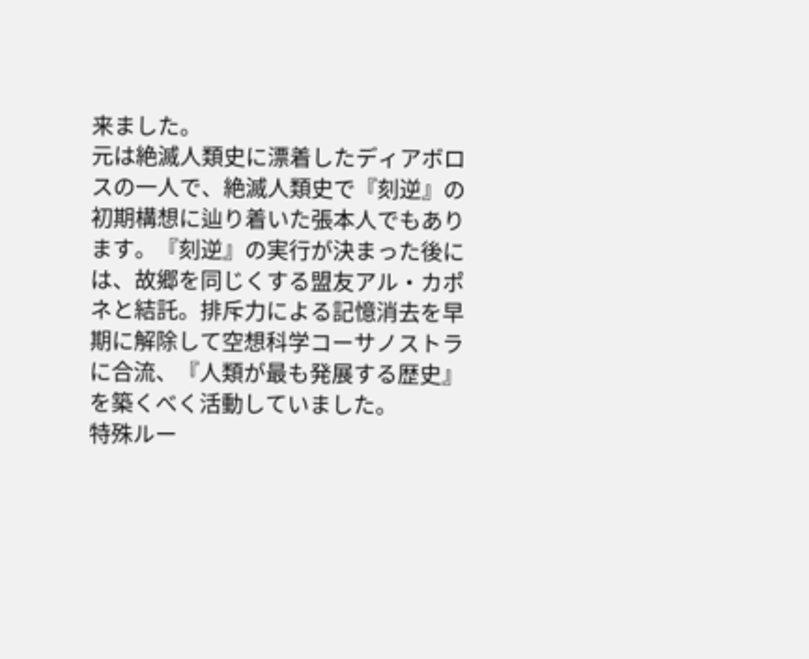来ました。
元は絶滅人類史に漂着したディアボロスの一人で、絶滅人類史で『刻逆』の初期構想に辿り着いた張本人でもあります。『刻逆』の実行が決まった後には、故郷を同じくする盟友アル・カポネと結託。排斥力による記憶消去を早期に解除して空想科学コーサノストラに合流、『人類が最も発展する歴史』を築くべく活動していました。
特殊ルー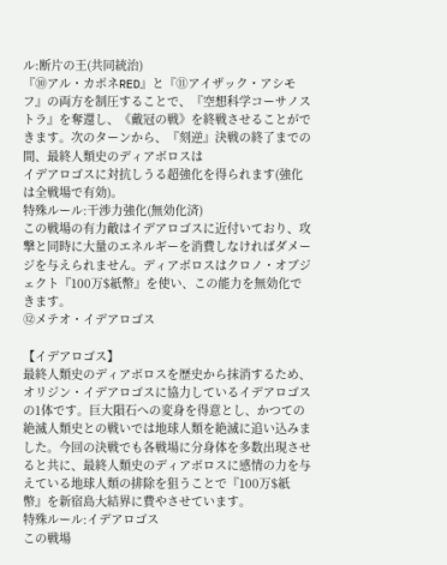ル:断片の王(共同統治)
『⑩アル・カポネRED』と『⑪アイザック・アシモフ』の両方を制圧することで、『空想科学コーサノストラ』を奪還し、《戴冠の戦》を終戦させることができます。次のターンから、『刻逆』決戦の終了までの間、最終人類史のディアボロスは
イデアロゴスに対抗しうる超強化を得られます(強化は全戦場で有効)。
特殊ルール:干渉力強化(無効化済)
この戦場の有力敵はイデアロゴスに近付いており、攻撃と同時に大量のエネルギーを消費しなければダメージを与えられません。ディアボロスはクロノ・オブジェクト『100万$紙幣』を使い、この能力を無効化できます。
⑫メテオ・イデアロゴス

【イデアロゴス】
最終人類史のディアボロスを歴史から抹消するため、オリジン・イデアロゴスに協力しているイデアロゴスの1体です。巨大隕石への変身を得意とし、かつての絶滅人類史との戦いでは地球人類を絶滅に追い込みました。今回の決戦でも各戦場に分身体を多数出現させると共に、最終人類史のディアボロスに感情の力を与えている地球人類の排除を狙うことで『100万$紙幣』を新宿島大結界に費やさせています。
特殊ルール:イデアロゴス
この戦場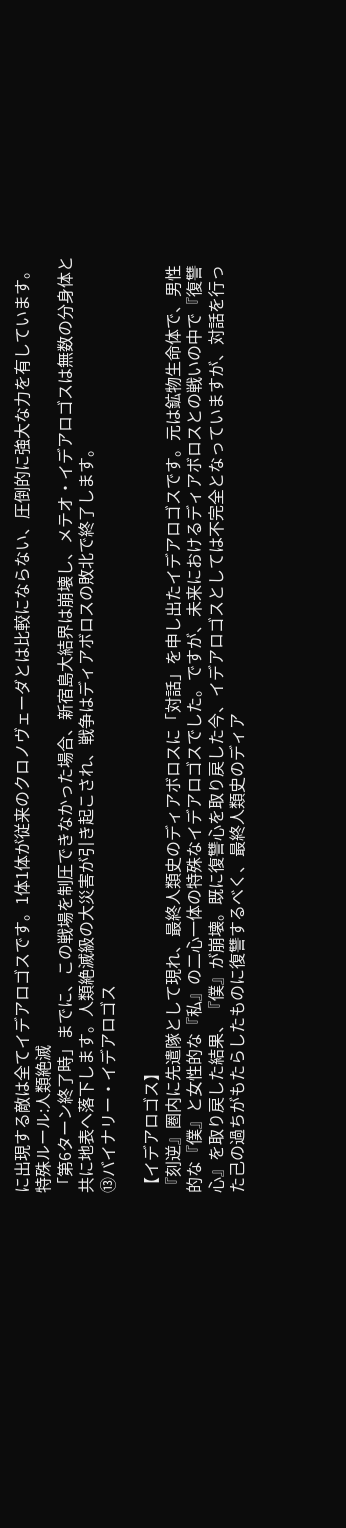に出現する敵は全てイデアロゴスです。1体1体が従来のクロノヴェーダとは比較にならない、圧倒的に強大な力を有しています。
特殊ルール:人類絶滅
「第6ターン終了時」までに、この戦場を制圧できなかった場合、新宿島大結界は崩壊し、メテオ・イデアロゴスは無数の分身体と共に地表へ落下します。人類絶滅級の大災害が引き起こされ、戦争はディアボロスの敗北で終了します。
⑬バイナリー・イデアロゴス

【イデアロゴス】
『刻逆』圏内に先遣隊として現れ、最終人類史のディアボロスに「対話」を申し出たイデアロゴスです。元は鉱物生命体で、男性的な『僕』と女性的な『私』の二心一体の特殊なイデアロゴスでした。ですが、未来におけるディアボロスとの戦いの中で『復讐心』を取り戻した結果、『僕』が崩壊。既に復讐心を取り戻した今、イデアロゴスとしては不完全となっていますが、対話を行った己の過ちがもたらしたものに復讐するべく、最終人類史のディア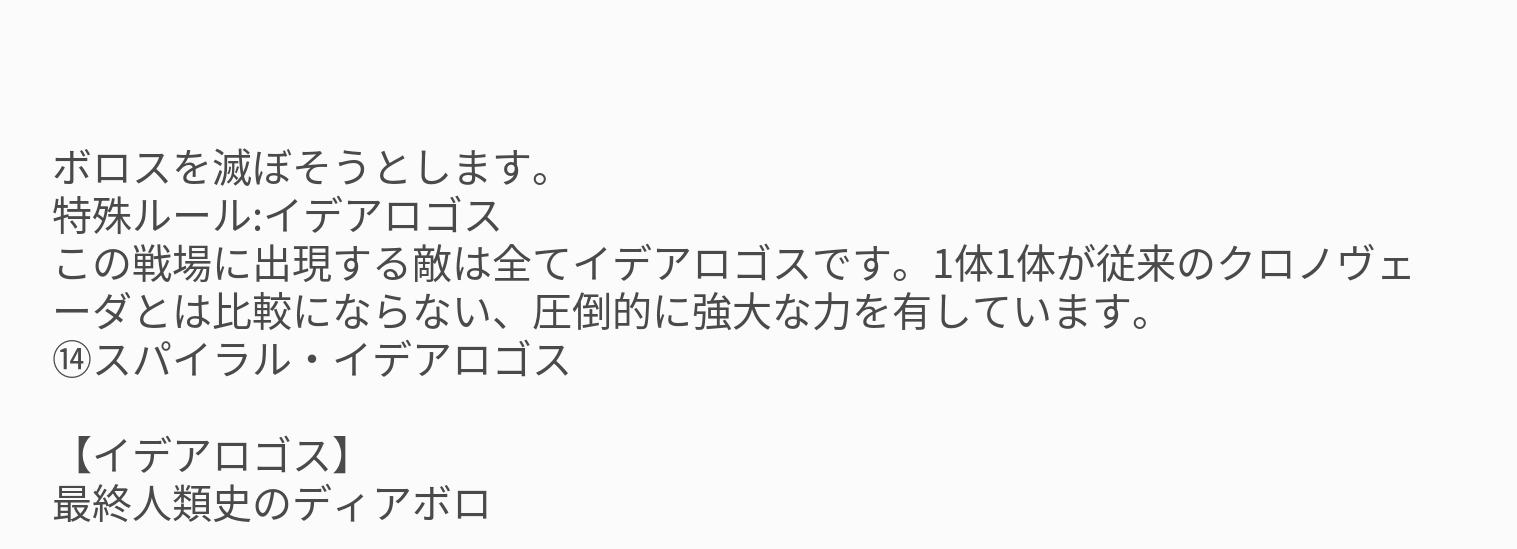ボロスを滅ぼそうとします。
特殊ルール:イデアロゴス
この戦場に出現する敵は全てイデアロゴスです。1体1体が従来のクロノヴェーダとは比較にならない、圧倒的に強大な力を有しています。
⑭スパイラル・イデアロゴス

【イデアロゴス】
最終人類史のディアボロ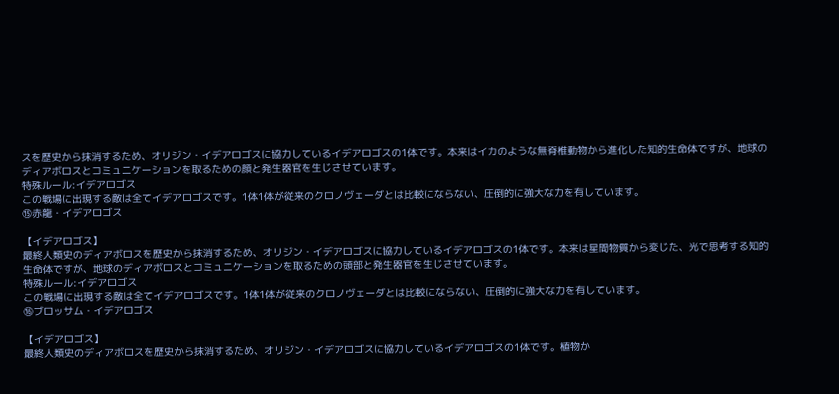スを歴史から抹消するため、オリジン・イデアロゴスに協力しているイデアロゴスの1体です。本来はイカのような無脊椎動物から進化した知的生命体ですが、地球のディアボロスとコミュニケーションを取るための顔と発生器官を生じさせています。
特殊ルール:イデアロゴス
この戦場に出現する敵は全てイデアロゴスです。1体1体が従来のクロノヴェーダとは比較にならない、圧倒的に強大な力を有しています。
⑮赤龍・イデアロゴス

【イデアロゴス】
最終人類史のディアボロスを歴史から抹消するため、オリジン・イデアロゴスに協力しているイデアロゴスの1体です。本来は星間物質から変じた、光で思考する知的生命体ですが、地球のディアボロスとコミュニケーションを取るための頭部と発生器官を生じさせています。
特殊ルール:イデアロゴス
この戦場に出現する敵は全てイデアロゴスです。1体1体が従来のクロノヴェーダとは比較にならない、圧倒的に強大な力を有しています。
⑯ブロッサム・イデアロゴス

【イデアロゴス】
最終人類史のディアボロスを歴史から抹消するため、オリジン・イデアロゴスに協力しているイデアロゴスの1体です。植物か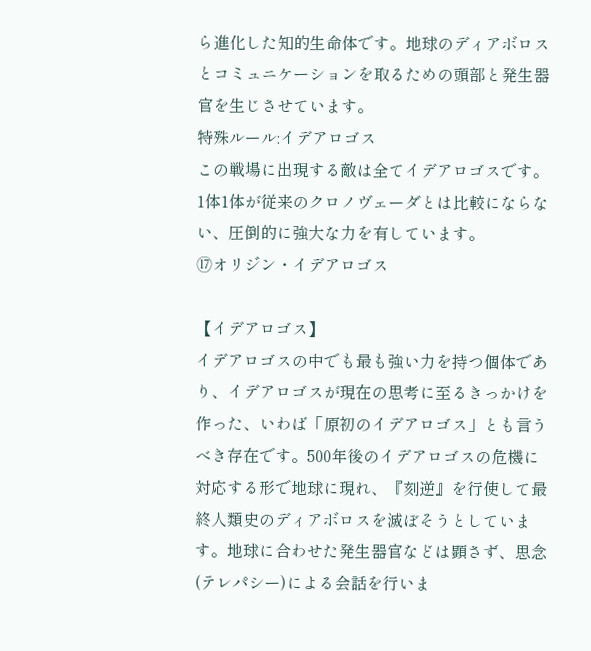ら進化した知的生命体です。地球のディアボロスとコミュニケーションを取るための頭部と発生器官を生じさせています。
特殊ルール:イデアロゴス
この戦場に出現する敵は全てイデアロゴスです。1体1体が従来のクロノヴェーダとは比較にならない、圧倒的に強大な力を有しています。
⑰オリジン・イデアロゴス

【イデアロゴス】
イデアロゴスの中でも最も強い力を持つ個体であり、イデアロゴスが現在の思考に至るきっかけを作った、いわば「原初のイデアロゴス」とも言うべき存在です。500年後のイデアロゴスの危機に対応する形で地球に現れ、『刻逆』を行使して最終人類史のディアボロスを滅ぼそうとしています。地球に合わせた発生器官などは顕さず、思念(テレパシー)による会話を行いま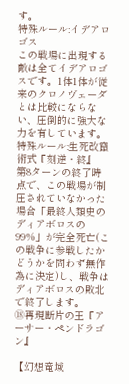す。
特殊ルール:イデアロゴス
この戦場に出現する敵は全てイデアロゴスです。1体1体が従来のクロノヴェーダとは比較にならない、圧倒的に強大な力を有しています。
特殊ルール:生死改竄術式『刻逆・終』
第8ターンの終了時点で、この戦場が制圧されていなかった場合「最終人類史のディアボロスの99%」が完全死亡(この戦争に参戦したかどうかを問わず無作為に決定)し、戦争はディアボロスの敗北で終了します。
⑱再現断片の王『アーサー・ペンドラゴン』

【幻想竜域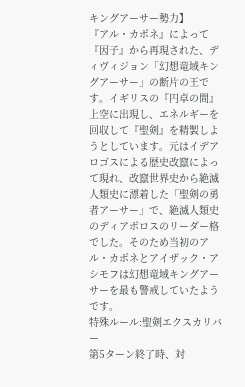キングアーサー勢力】
『アル・カポネ』によって『因子』から再現された、ディヴィジョン「幻想竜域キングアーサー」の断片の王です。イギリスの『円卓の間』上空に出現し、エネルギーを回収して『聖剣』を精製しようとしています。元はイデアロゴスによる歴史改竄によって現れ、改竄世界史から絶滅人類史に漂着した「聖剣の勇者アーサー」で、絶滅人類史のディアボロスのリーダー格でした。そのため当初のアル・カポネとアイザック・アシモフは幻想竜域キングアーサーを最も警戒していたようです。
特殊ルール:聖剣エクスカリバー
第5ターン終了時、対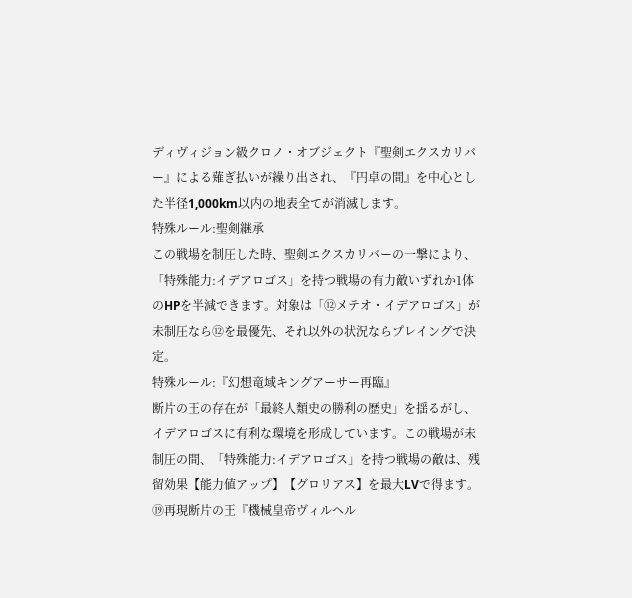ディヴィジョン級クロノ・オブジェクト『聖剣エクスカリバー』による薙ぎ払いが繰り出され、『円卓の間』を中心とした半径1,000km以内の地表全てが消滅します。
特殊ルール:聖剣継承
この戦場を制圧した時、聖剣エクスカリバーの一撃により、「特殊能力:イデアロゴス」を持つ戦場の有力敵いずれか1体のHPを半減できます。対象は「⑫メテオ・イデアロゴス」が未制圧なら⑫を最優先、それ以外の状況ならプレイングで決定。
特殊ルール:『幻想竜域キングアーサー再臨』
断片の王の存在が「最終人類史の勝利の歴史」を揺るがし、イデアロゴスに有利な環境を形成しています。この戦場が未制圧の間、「特殊能力:イデアロゴス」を持つ戦場の敵は、残留効果【能力値アップ】【グロリアス】を最大LVで得ます。
⑲再現断片の王『機械皇帝ヴィルヘル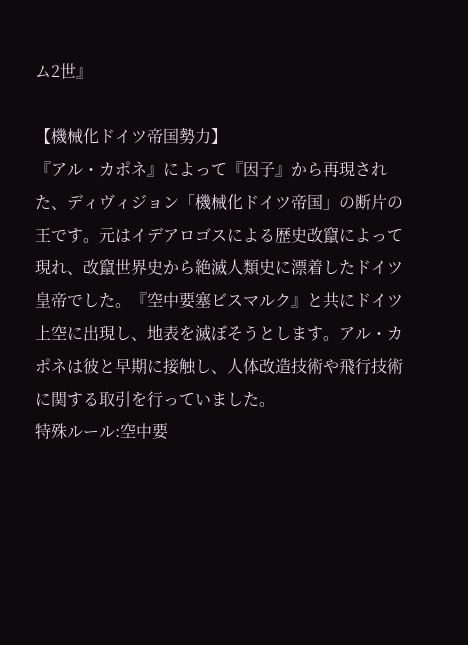ム2世』

【機械化ドイツ帝国勢力】
『アル・カポネ』によって『因子』から再現された、ディヴィジョン「機械化ドイツ帝国」の断片の王です。元はイデアロゴスによる歴史改竄によって現れ、改竄世界史から絶滅人類史に漂着したドイツ皇帝でした。『空中要塞ビスマルク』と共にドイツ上空に出現し、地表を滅ぼそうとします。アル・カポネは彼と早期に接触し、人体改造技術や飛行技術に関する取引を行っていました。
特殊ルール:空中要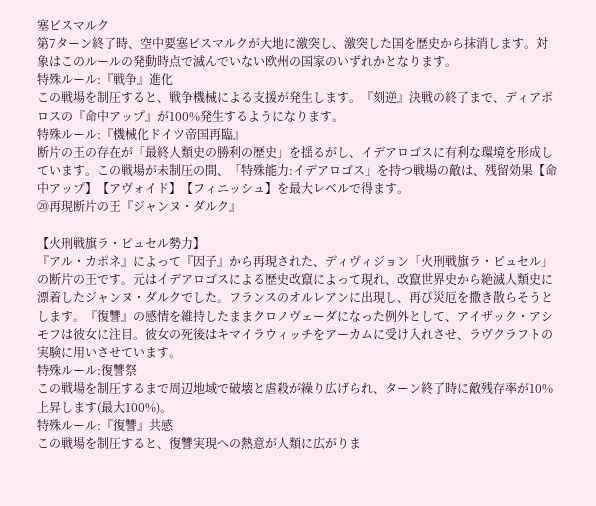塞ビスマルク
第7ターン終了時、空中要塞ビスマルクが大地に激突し、激突した国を歴史から抹消します。対象はこのルールの発動時点で滅んでいない欧州の国家のいずれかとなります。
特殊ルール:『戦争』進化
この戦場を制圧すると、戦争機械による支援が発生します。『刻逆』決戦の終了まで、ディアボロスの『命中アップ』が100%発生するようになります。
特殊ルール:『機械化ドイツ帝国再臨』
断片の王の存在が「最終人類史の勝利の歴史」を揺るがし、イデアロゴスに有利な環境を形成しています。この戦場が未制圧の間、「特殊能力:イデアロゴス」を持つ戦場の敵は、残留効果【命中アップ】【アヴォイド】【フィニッシュ】を最大レベルで得ます。
⑳再現断片の王『ジャンヌ・ダルク』

【火刑戦旗ラ・ピュセル勢力】
『アル・カポネ』によって『因子』から再現された、ディヴィジョン「火刑戦旗ラ・ピュセル」の断片の王です。元はイデアロゴスによる歴史改竄によって現れ、改竄世界史から絶滅人類史に漂着したジャンヌ・ダルクでした。フランスのオルレアンに出現し、再び災厄を撒き散らそうとします。『復讐』の感情を維持したままクロノヴェーダになった例外として、アイザック・アシモフは彼女に注目。彼女の死後はキマイラウィッチをアーカムに受け入れさせ、ラヴクラフトの実験に用いさせています。
特殊ルール:復讐祭
この戦場を制圧するまで周辺地域で破壊と虐殺が繰り広げられ、ターン終了時に敵残存率が10%上昇します(最大100%)。
特殊ルール:『復讐』共感
この戦場を制圧すると、復讐実現への熱意が人類に広がりま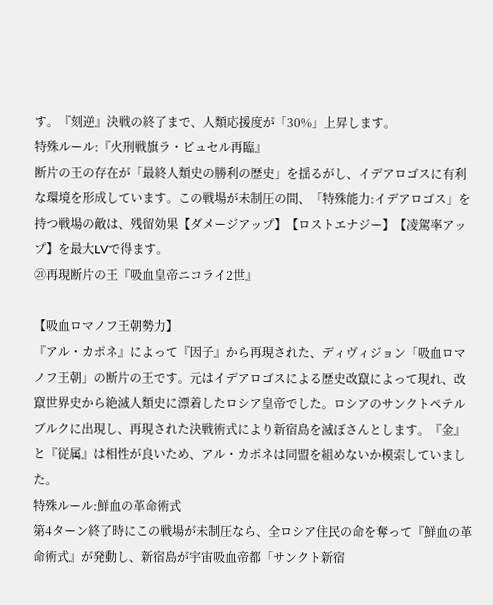す。『刻逆』決戦の終了まで、人類応援度が「30%」上昇します。
特殊ルール:『火刑戦旗ラ・ピュセル再臨』
断片の王の存在が「最終人類史の勝利の歴史」を揺るがし、イデアロゴスに有利な環境を形成しています。この戦場が未制圧の間、「特殊能力:イデアロゴス」を持つ戦場の敵は、残留効果【ダメージアップ】【ロストエナジー】【凌駕率アップ】を最大LVで得ます。
㉑再現断片の王『吸血皇帝ニコライ2世』

【吸血ロマノフ王朝勢力】
『アル・カポネ』によって『因子』から再現された、ディヴィジョン「吸血ロマノフ王朝」の断片の王です。元はイデアロゴスによる歴史改竄によって現れ、改竄世界史から絶滅人類史に漂着したロシア皇帝でした。ロシアのサンクトペテルブルクに出現し、再現された決戦術式により新宿島を滅ぼさんとします。『金』と『従属』は相性が良いため、アル・カポネは同盟を組めないか模索していました。
特殊ルール:鮮血の革命術式
第4ターン終了時にこの戦場が未制圧なら、全ロシア住民の命を奪って『鮮血の革命術式』が発動し、新宿島が宇宙吸血帝都「サンクト新宿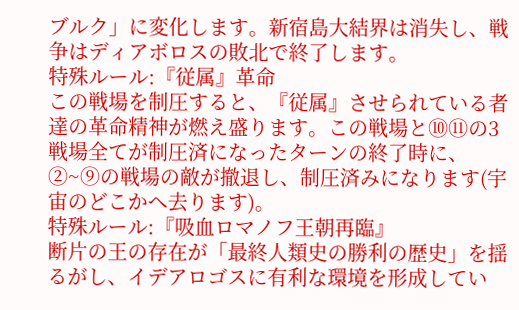ブルク」に変化します。新宿島大結界は消失し、戦争はディアボロスの敗北で終了します。
特殊ルール:『従属』革命
この戦場を制圧すると、『従属』させられている者達の革命精神が燃え盛ります。この戦場と⑩⑪の3戦場全てが制圧済になったターンの終了時に、②~⑨の戦場の敵が撤退し、制圧済みになります(宇宙のどこかへ去ります)。
特殊ルール:『吸血ロマノフ王朝再臨』
断片の王の存在が「最終人類史の勝利の歴史」を揺るがし、イデアロゴスに有利な環境を形成してい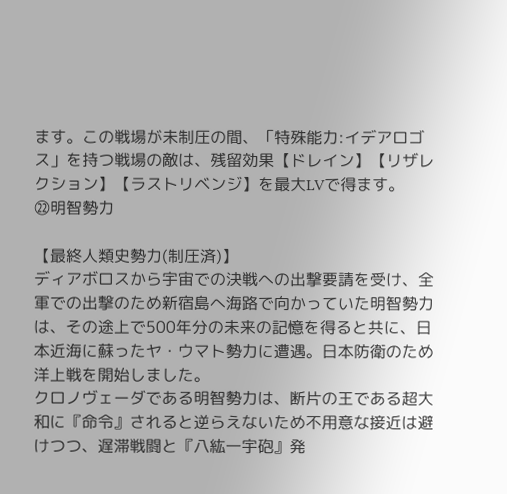ます。この戦場が未制圧の間、「特殊能力:イデアロゴス」を持つ戦場の敵は、残留効果【ドレイン】【リザレクション】【ラストリベンジ】を最大LVで得ます。
㉒明智勢力

【最終人類史勢力(制圧済)】
ディアボロスから宇宙での決戦への出撃要請を受け、全軍での出撃のため新宿島へ海路で向かっていた明智勢力は、その途上で500年分の未来の記憶を得ると共に、日本近海に蘇ったヤ・ウマト勢力に遭遇。日本防衛のため洋上戦を開始しました。
クロノヴェーダである明智勢力は、断片の王である超大和に『命令』されると逆らえないため不用意な接近は避けつつ、遅滞戦闘と『八紘一宇砲』発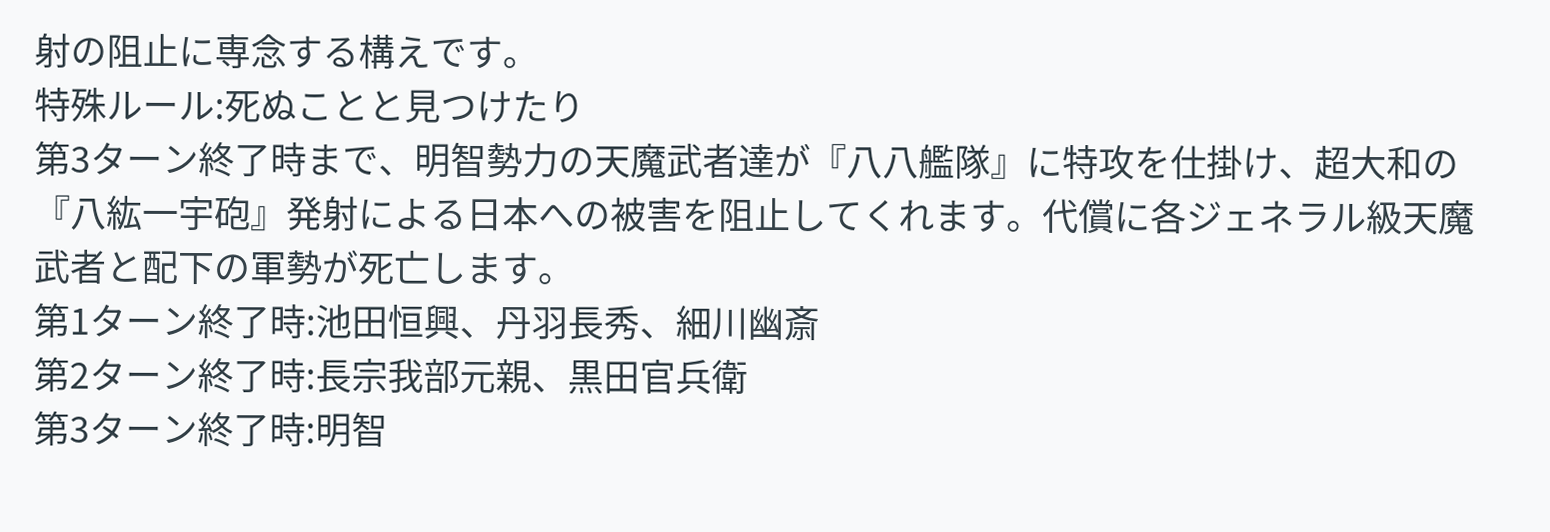射の阻止に専念する構えです。
特殊ルール:死ぬことと見つけたり
第3ターン終了時まで、明智勢力の天魔武者達が『八八艦隊』に特攻を仕掛け、超大和の『八紘一宇砲』発射による日本への被害を阻止してくれます。代償に各ジェネラル級天魔武者と配下の軍勢が死亡します。
第1ターン終了時:池田恒興、丹羽長秀、細川幽斎
第2ターン終了時:長宗我部元親、黒田官兵衛
第3ターン終了時:明智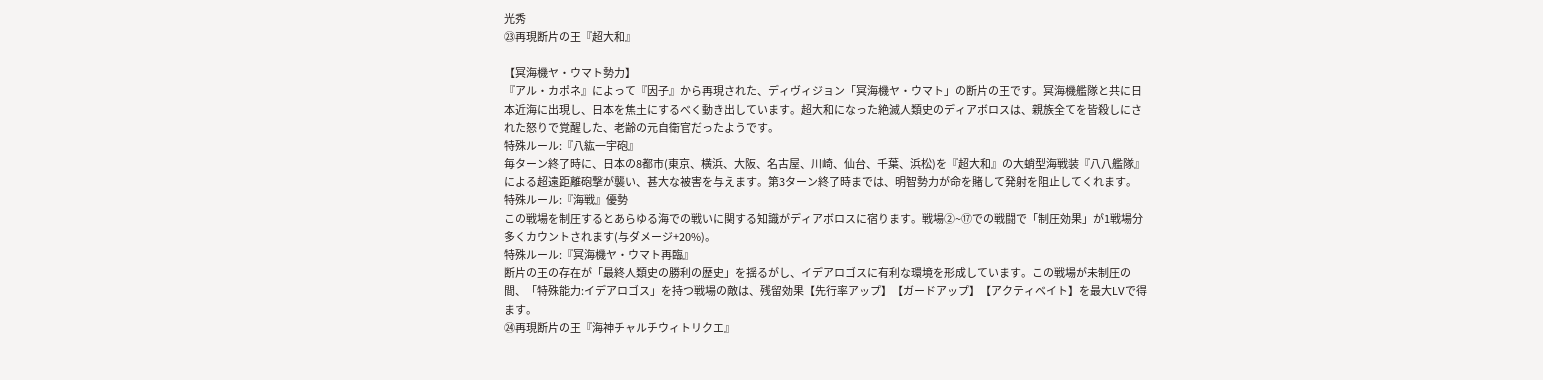光秀
㉓再現断片の王『超大和』

【冥海機ヤ・ウマト勢力】
『アル・カポネ』によって『因子』から再現された、ディヴィジョン「冥海機ヤ・ウマト」の断片の王です。冥海機艦隊と共に日本近海に出現し、日本を焦土にするべく動き出しています。超大和になった絶滅人類史のディアボロスは、親族全てを皆殺しにされた怒りで覚醒した、老齢の元自衛官だったようです。
特殊ルール:『八紘一宇砲』
毎ターン終了時に、日本の8都市(東京、横浜、大阪、名古屋、川崎、仙台、千葉、浜松)を『超大和』の大蛸型海戦装『八八艦隊』による超遠距離砲撃が襲い、甚大な被害を与えます。第3ターン終了時までは、明智勢力が命を賭して発射を阻止してくれます。
特殊ルール:『海戦』優勢
この戦場を制圧するとあらゆる海での戦いに関する知識がディアボロスに宿ります。戦場②~⑰での戦闘で「制圧効果」が1戦場分多くカウントされます(与ダメージ+20%)。
特殊ルール:『冥海機ヤ・ウマト再臨』
断片の王の存在が「最終人類史の勝利の歴史」を揺るがし、イデアロゴスに有利な環境を形成しています。この戦場が未制圧の間、「特殊能力:イデアロゴス」を持つ戦場の敵は、残留効果【先行率アップ】【ガードアップ】【アクティベイト】を最大LVで得ます。
㉔再現断片の王『海神チャルチウィトリクエ』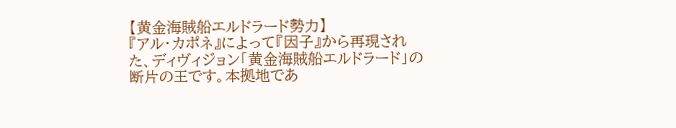【黄金海賊船エルドラード勢力】
『アル・カポネ』によって『因子』から再現された、ディヴィジョン「黄金海賊船エルドラード」の断片の王です。本拠地であ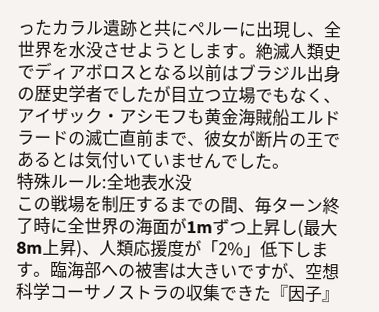ったカラル遺跡と共にペルーに出現し、全世界を水没させようとします。絶滅人類史でディアボロスとなる以前はブラジル出身の歴史学者でしたが目立つ立場でもなく、アイザック・アシモフも黄金海賊船エルドラードの滅亡直前まで、彼女が断片の王であるとは気付いていませんでした。
特殊ルール:全地表水没
この戦場を制圧するまでの間、毎ターン終了時に全世界の海面が1mずつ上昇し(最大8m上昇)、人類応援度が「2%」低下します。臨海部への被害は大きいですが、空想科学コーサノストラの収集できた『因子』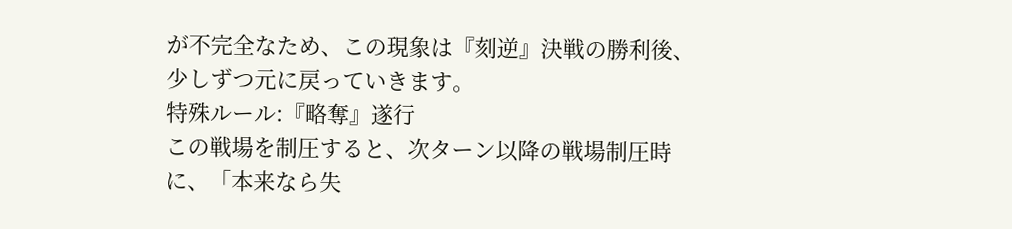が不完全なため、この現象は『刻逆』決戦の勝利後、少しずつ元に戻っていきます。
特殊ルール:『略奪』遂行
この戦場を制圧すると、次ターン以降の戦場制圧時に、「本来なら失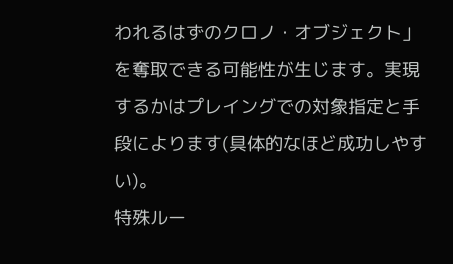われるはずのクロノ・オブジェクト」を奪取できる可能性が生じます。実現するかはプレイングでの対象指定と手段によります(具体的なほど成功しやすい)。
特殊ルー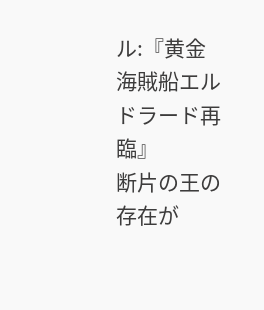ル:『黄金海賊船エルドラード再臨』
断片の王の存在が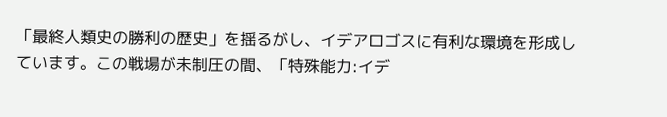「最終人類史の勝利の歴史」を揺るがし、イデアロゴスに有利な環境を形成しています。この戦場が未制圧の間、「特殊能力:イデ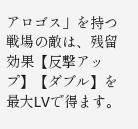アロゴス」を持つ戦場の敵は、残留効果【反撃アップ】【ダブル】を最大LVで得ます。